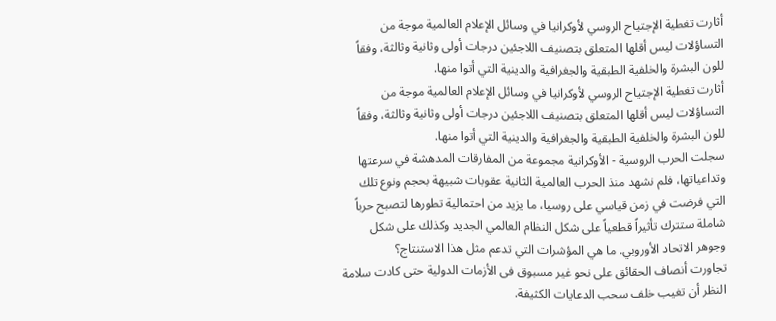أثارت تغطية الإجتياح الروسي لأوكرانيا في وسائل الإعلام العالمية موجة من التساؤلات ليس أقلها المتعلق بتصنيف اللاجئين درجات أولى وثانية وثالثة، وفقاً للون البشرة والخلفية الطبقية والجغرافية والدينية التي أتوا منها.
أثارت تغطية الإجتياح الروسي لأوكرانيا في وسائل الإعلام العالمية موجة من التساؤلات ليس أقلها المتعلق بتصنيف اللاجئين درجات أولى وثانية وثالثة، وفقاً للون البشرة والخلفية الطبقية والجغرافية والدينية التي أتوا منها.
سجلت الحرب الروسية - الأوكرانية مجموعة من المفارقات المدهشة في سرعتها وتداعياتها، فلم نشهد منذ الحرب العالمية الثانية عقوبات شبيهة بحجم ونوع تلك التي فرضت في زمن قياسي على روسيا، ما يزيد من احتمالية تطورها لتصبح حرباً شاملة ستترك تأثيراً قطعياً على شكل النظام العالمي الجديد وكذلك على شكل وجوهر الاتحاد الأوروبي. ما هي المؤشرات التي تدعم مثل هذا الاستنتاج؟
تجاورت أنصاف الحقائق على نحو غير مسبوق فى الأزمات الدولية حتى كادت سلامة النظر أن تغيب خلف سحب الدعايات الكثيفة.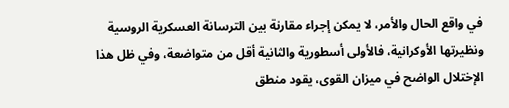في واقع الحال والأمر، لا يمكن إجراء مقارنة بين الترسانة العسكرية الروسية ونظيرتها الأوكرانية، فالأولى أسطورية والثانية أقل من متواضعة، وفي ظل هذا الإختلال الواضح في ميزان القوى، يقود منطق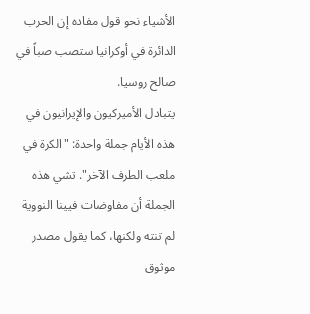الأشياء نحو قول مفاده إن الحرب الدائرة في أوكرانيا ستصب صباً في صالح روسيا.
يتبادل الأميركيون والإيرانيون في هذه الأيام جملة واحدة: "الكرة في ملعب الطرف الآخر". تشي هذه الجملة أن مفاوضات فيينا النووية لم تنته ولكنها، كما يقول مصدر موثوق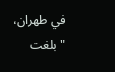في طهران، "بلغت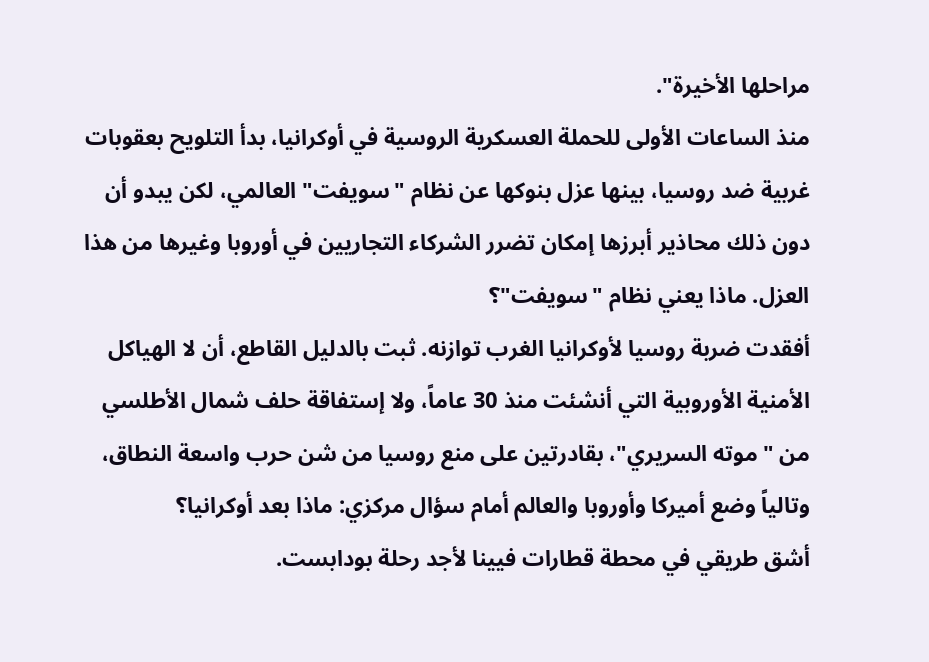مراحلها الأخيرة".
منذ الساعات الأولى للحملة العسكرية الروسية في أوكرانيا، بدأ التلويح بعقوبات غربية ضد روسيا، بينها عزل بنوكها عن نظام "سويفت" العالمي، لكن يبدو أن دون ذلك محاذير أبرزها إمكان تضرر الشركاء التجاريين في أوروبا وغيرها من هذا العزل. ماذا يعني نظام "سويفت"؟
أفقدت ضربة روسيا لأوكرانيا الغرب توازنه. ثبت بالدليل القاطع، أن لا الهياكل الأمنية الأوروبية التي أنشئت منذ 30 عاماً، ولا إستفاقة حلف شمال الأطلسي من "موته السريري"، بقادرتين على منع روسيا من شن حرب واسعة النطاق، وتالياً وضع أميركا وأوروبا والعالم أمام سؤال مركزي: ماذا بعد أوكرانيا؟
أشق طريقي في محطة قطارات فيينا لأجد رحلة بودابست.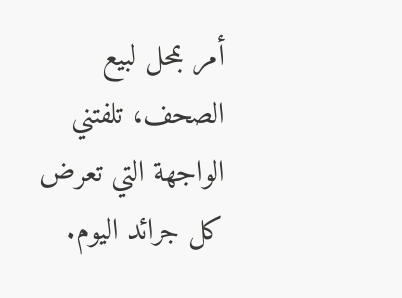أمر بمحل لبيع الصحف، تلفتني الواجهة التي تعرض كل جرائد اليوم.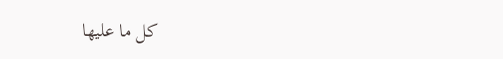كل ما عليها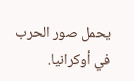يحمل صور الحرب في أوكرانيا.